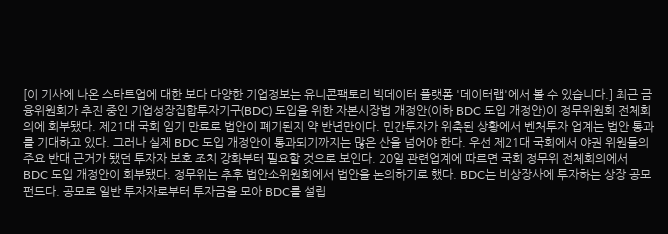[이 기사에 나온 스타트업에 대한 보다 다양한 기업정보는 유니콘팩토리 빅데이터 플랫폼 '데이터랩'에서 볼 수 있습니다.] 최근 금융위원회가 추진 중인 기업성장집합투자기구(BDC) 도입을 위한 자본시장법 개정안(이하 BDC 도입 개정안)이 정무위원회 전체회의에 회부됐다. 제21대 국회 임기 만료로 법안이 폐기된지 약 반년만이다. 민간투자가 위축된 상황에서 벤처투자 업계는 법안 통과를 기대하고 있다. 그러나 실제 BDC 도입 개정안이 통과되기까지는 많은 산을 넘어야 한다. 우선 제21대 국회에서 야권 위원들의 주요 반대 근거가 됐던 투자자 보호 조치 강화부터 필요할 것으로 보인다. 20일 관련업계에 따르면 국회 정무위 전체회의에서 BDC 도입 개정안이 회부됐다. 정무위는 추후 법안소위원회에서 법안을 논의하기로 했다. BDC는 비상장사에 투자하는 상장 공모펀드다. 공모로 일반 투자자로부터 투자금을 모아 BDC를 설립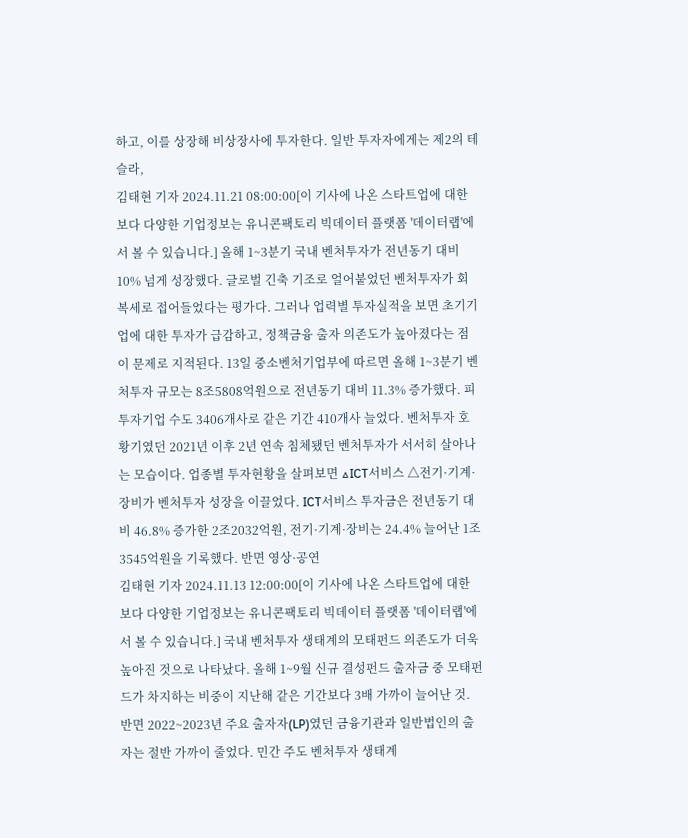하고, 이를 상장해 비상장사에 투자한다. 일반 투자자에게는 제2의 테슬라,
김태현 기자 2024.11.21 08:00:00[이 기사에 나온 스타트업에 대한 보다 다양한 기업정보는 유니콘팩토리 빅데이터 플랫폼 '데이터랩'에서 볼 수 있습니다.] 올해 1~3분기 국내 벤처투자가 전년동기 대비 10% 넘게 성장했다. 글로벌 긴축 기조로 얼어붙었던 벤처투자가 회복세로 접어들었다는 평가다. 그러나 업력별 투자실적을 보면 초기기업에 대한 투자가 급감하고, 정책금융 출자 의존도가 높아졌다는 점이 문제로 지적된다. 13일 중소벤처기업부에 따르면 올해 1~3분기 벤처투자 규모는 8조5808억원으로 전년동기 대비 11.3% 증가했다. 피투자기업 수도 3406개사로 같은 기간 410개사 늘었다. 벤처투자 호황기였던 2021년 이후 2년 연속 침체됐던 벤처투자가 서서히 살아나는 모습이다. 업종별 투자현황을 살펴보면 △ICT서비스 △전기·기계·장비가 벤처투자 성장을 이끌었다. ICT서비스 투자금은 전년동기 대비 46.8% 증가한 2조2032억원, 전기·기계·장비는 24.4% 늘어난 1조3545억원을 기록했다. 반면 영상·공연
김태현 기자 2024.11.13 12:00:00[이 기사에 나온 스타트업에 대한 보다 다양한 기업정보는 유니콘팩토리 빅데이터 플랫폼 '데이터랩'에서 볼 수 있습니다.] 국내 벤처투자 생태계의 모태펀드 의존도가 더욱 높아진 것으로 나타났다. 올해 1~9월 신규 결성펀드 출자금 중 모태펀드가 차지하는 비중이 지난해 같은 기간보다 3배 가까이 늘어난 것. 반면 2022~2023년 주요 출자자(LP)였던 금융기관과 일반법인의 출자는 절반 가까이 줄었다. 민간 주도 벤처투자 생태계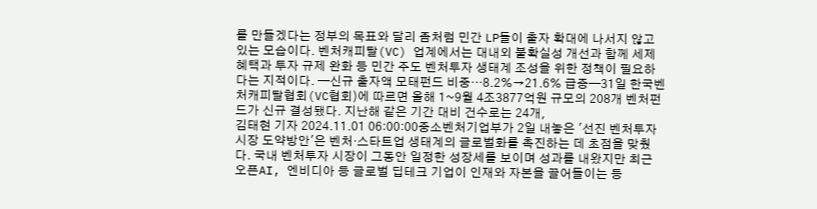를 만들겠다는 정부의 목표와 달리 좀처럼 민간 LP들이 출자 확대에 나서지 않고 있는 모습이다. 벤처캐피탈(VC) 업계에서는 대내외 불확실성 개선과 함께 세제 혜택과 투자 규제 완화 등 민간 주도 벤처투자 생태계 조성을 위한 정책이 필요하다는 지적이다. ━신규 출자액 모태펀드 비중…8.2%→21.6% 급증━31일 한국벤처캐피탈협회(VC협회)에 따르면 올해 1~9월 4조3877억원 규모의 208개 벤처펀드가 신규 결성됐다. 지난해 같은 기간 대비 건수로는 24개,
김태현 기자 2024.11.01 06:00:00중소벤처기업부가 2일 내놓은 '선진 벤처투자 시장 도약방안'은 벤처·스타트업 생태계의 글로벌화를 촉진하는 데 초점을 맞췄다. 국내 벤처투자 시장이 그동안 일정한 성장세를 보이며 성과를 내왔지만 최근 오픈AI, 엔비디아 등 글로벌 딥테크 기업이 인재와 자본을 끌어들이는 등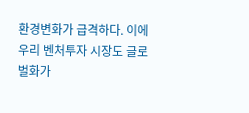환경변화가 급격하다. 이에 우리 벤처투자 시장도 글로벌화가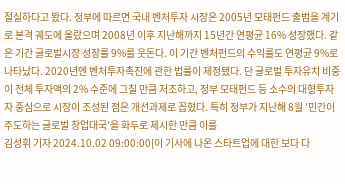절실하다고 봤다. 정부에 따르면 국내 벤처투자 시장은 2005년 모태펀드 출범을 계기로 본격 궤도에 올랐으며 2008년 이후 지난해까지 15년간 연평균 16% 성장했다. 같은 기간 글로벌시장 성장률 9%를 웃돈다. 이 기간 벤처펀드의 수익률도 연평균 9%로 나타났다. 2020년엔 벤처투자촉진에 관한 법률이 제정됐다. 단 글로벌 투자유치 비중이 전체 투자액의 2% 수준에 그칠 만큼 저조하고, 정부 모태펀드 등 소수의 대형투자자 중심으로 시장이 조성된 점은 개선과제로 꼽혔다. 특히 정부가 지난해 8월 '민간이 주도하는 글로벌 창업대국'을 화두로 제시한 만큼 이를
김성휘 기자 2024.10.02 09:00:00[이 기사에 나온 스타트업에 대한 보다 다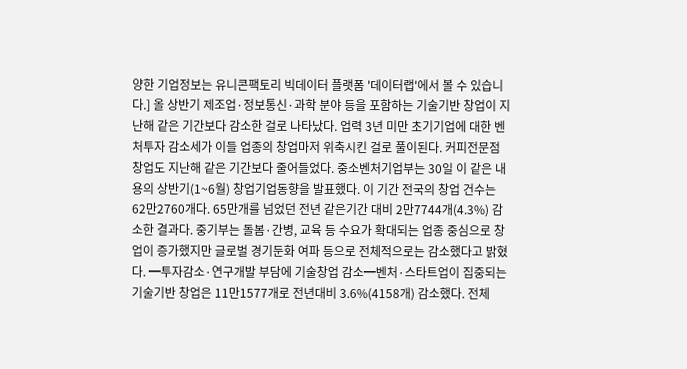양한 기업정보는 유니콘팩토리 빅데이터 플랫폼 '데이터랩'에서 볼 수 있습니다.] 올 상반기 제조업·정보통신·과학 분야 등을 포함하는 기술기반 창업이 지난해 같은 기간보다 감소한 걸로 나타났다. 업력 3년 미만 초기기업에 대한 벤처투자 감소세가 이들 업종의 창업마저 위축시킨 걸로 풀이된다. 커피전문점 창업도 지난해 같은 기간보다 줄어들었다. 중소벤처기업부는 30일 이 같은 내용의 상반기(1~6월) 창업기업동향을 발표했다. 이 기간 전국의 창업 건수는 62만2760개다. 65만개를 넘었던 전년 같은기간 대비 2만7744개(4.3%) 감소한 결과다. 중기부는 돌봄·간병, 교육 등 수요가 확대되는 업종 중심으로 창업이 증가했지만 글로벌 경기둔화 여파 등으로 전체적으로는 감소했다고 밝혔다. ━투자감소·연구개발 부담에 기술창업 감소━벤처·스타트업이 집중되는 기술기반 창업은 11만1577개로 전년대비 3.6%(4158개) 감소했다. 전체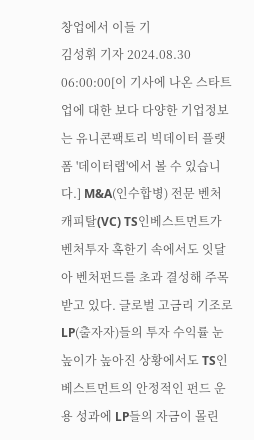창업에서 이들 기
김성휘 기자 2024.08.30 06:00:00[이 기사에 나온 스타트업에 대한 보다 다양한 기업정보는 유니콘팩토리 빅데이터 플랫폼 '데이터랩'에서 볼 수 있습니다.] M&A(인수합병) 전문 벤처캐피탈(VC) TS인베스트먼트가 벤처투자 혹한기 속에서도 잇달아 벤처펀드를 초과 결성해 주목받고 있다. 글로벌 고금리 기조로 LP(출자자)들의 투자 수익률 눈높이가 높아진 상황에서도 TS인베스트먼트의 안정적인 펀드 운용 성과에 LP들의 자금이 몰린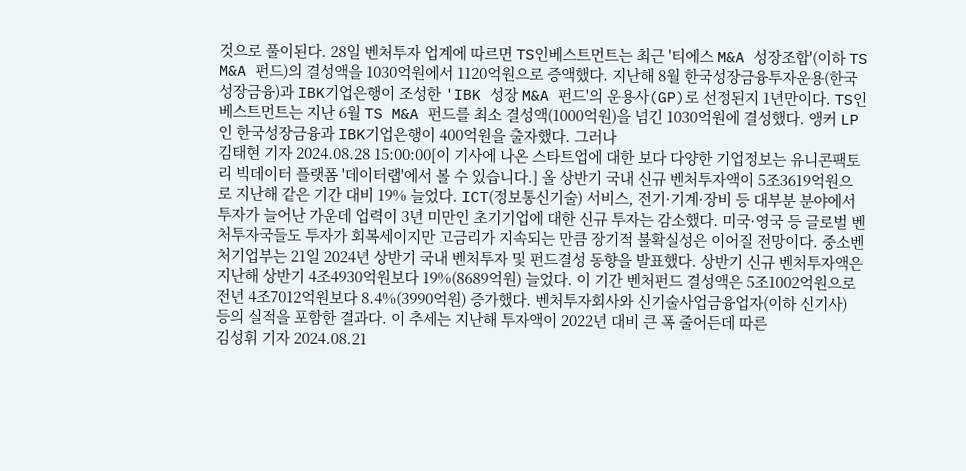것으로 풀이된다. 28일 벤처투자 업계에 따르면 TS인베스트먼트는 최근 '티에스 M&A 성장조합'(이하 TS M&A 펀드)의 결성액을 1030억원에서 1120억원으로 증액했다. 지난해 8월 한국성장금융투자운용(한국성장금융)과 IBK기업은행이 조성한 'IBK 성장 M&A 펀드'의 운용사(GP)로 선정된지 1년만이다. TS인베스트먼트는 지난 6월 TS M&A 펀드를 최소 결성액(1000억원)을 넘긴 1030억원에 결성했다. 앵커 LP인 한국성장금융과 IBK기업은행이 400억원을 출자했다. 그러나
김태현 기자 2024.08.28 15:00:00[이 기사에 나온 스타트업에 대한 보다 다양한 기업정보는 유니콘팩토리 빅데이터 플랫폼 '데이터랩'에서 볼 수 있습니다.] 올 상반기 국내 신규 벤처투자액이 5조3619억원으로 지난해 같은 기간 대비 19% 늘었다. ICT(정보통신기술) 서비스, 전기·기계·장비 등 대부분 분야에서 투자가 늘어난 가운데 업력이 3년 미만인 초기기업에 대한 신규 투자는 감소했다. 미국·영국 등 글로벌 벤처투자국들도 투자가 회복세이지만 고금리가 지속되는 만큼 장기적 불확실성은 이어질 전망이다. 중소벤처기업부는 21일 2024년 상반기 국내 벤처투자 및 펀드결성 동향을 발표했다. 상반기 신규 벤처투자액은 지난해 상반기 4조4930억원보다 19%(8689억원) 늘었다. 이 기간 벤처펀드 결성액은 5조1002억원으로 전년 4조7012억원보다 8.4%(3990억원) 증가했다. 벤처투자회사와 신기술사업금융업자(이하 신기사) 등의 실적을 포함한 결과다. 이 추세는 지난해 투자액이 2022년 대비 큰 폭 줄어든데 따른
김성휘 기자 2024.08.21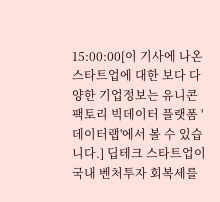15:00:00[이 기사에 나온 스타트업에 대한 보다 다양한 기업정보는 유니콘팩토리 빅데이터 플랫폼 '데이터랩'에서 볼 수 있습니다.] 딥테크 스타트업이 국내 벤처투자 회복세를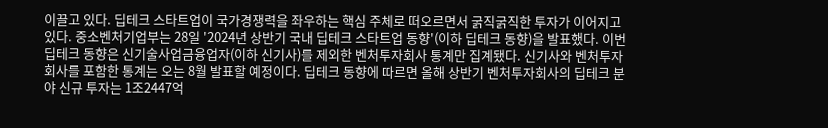이끌고 있다. 딥테크 스타트업이 국가경쟁력을 좌우하는 핵심 주체로 떠오르면서 굵직굵직한 투자가 이어지고 있다. 중소벤처기업부는 28일 '2024년 상반기 국내 딥테크 스타트업 동향'(이하 딥테크 동향)을 발표했다. 이번 딥테크 동향은 신기술사업금융업자(이하 신기사)를 제외한 벤처투자회사 통계만 집계됐다. 신기사와 벤처투자회사를 포함한 통계는 오는 8월 발표할 예정이다. 딥테크 동향에 따르면 올해 상반기 벤처투자회사의 딥테크 분야 신규 투자는 1조2447억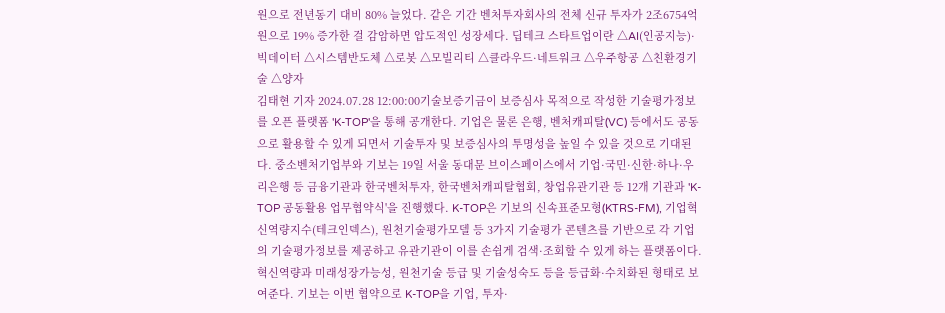원으로 전년동기 대비 80% 늘었다. 같은 기간 벤처투자회사의 전체 신규 투자가 2조6754억원으로 19% 증가한 걸 감암하면 압도적인 성장세다. 딥테크 스타트업이란 △AI(인공지능)·빅데이터 △시스템반도체 △로봇 △모빌리티 △클라우드·네트워크 △우주항공 △친환경기술 △양자
김태현 기자 2024.07.28 12:00:00기술보증기금이 보증심사 목적으로 작성한 기술평가정보를 오픈 플랫폼 'K-TOP'을 통해 공개한다. 기업은 물론 은행, 벤처캐피탈(VC) 등에서도 공동으로 활용할 수 있게 되면서 기술투자 및 보증심사의 투명성을 높일 수 있을 것으로 기대된다. 중소벤처기업부와 기보는 19일 서울 동대문 브이스페이스에서 기업·국민·신한·하나·우리은행 등 금융기관과 한국벤처투자, 한국벤처캐피탈협회, 창업유관기관 등 12개 기관과 'K-TOP 공동활용 업무협약식'을 진행했다. K-TOP은 기보의 신속표준모형(KTRS-FM), 기업혁신역량지수(테크인덱스), 원천기술평가모델 등 3가지 기술평가 콘텐츠를 기반으로 각 기업의 기술평가정보를 제공하고 유관기관이 이를 손쉽게 검색·조회할 수 있게 하는 플랫폼이다. 혁신역량과 미래성장가능성, 원천기술 등급 및 기술성숙도 등을 등급화·수치화된 형태로 보여준다. 기보는 이번 협약으로 K-TOP을 기업, 투자·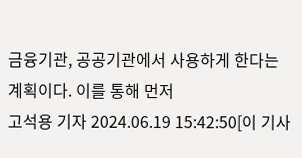금융기관, 공공기관에서 사용하게 한다는 계획이다. 이를 통해 먼저
고석용 기자 2024.06.19 15:42:50[이 기사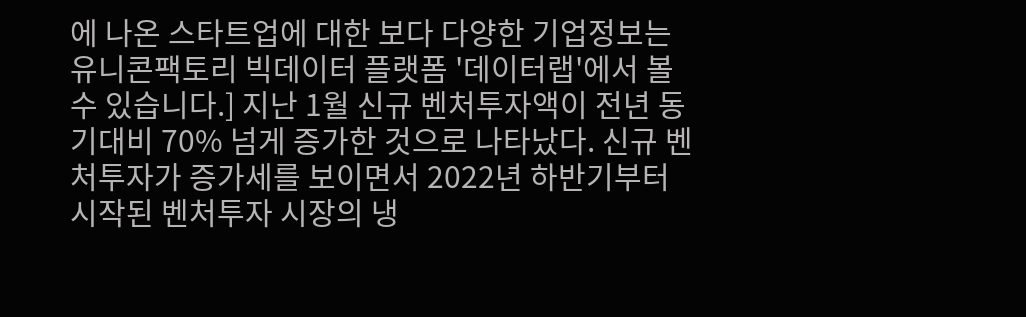에 나온 스타트업에 대한 보다 다양한 기업정보는 유니콘팩토리 빅데이터 플랫폼 '데이터랩'에서 볼 수 있습니다.] 지난 1월 신규 벤처투자액이 전년 동기대비 70% 넘게 증가한 것으로 나타났다. 신규 벤처투자가 증가세를 보이면서 2022년 하반기부터 시작된 벤처투자 시장의 냉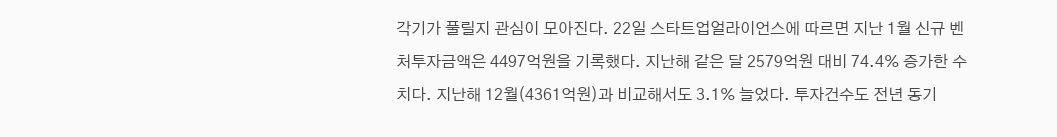각기가 풀릴지 관심이 모아진다. 22일 스타트업얼라이언스에 따르면 지난 1월 신규 벤처투자금액은 4497억원을 기록했다. 지난해 같은 달 2579억원 대비 74.4% 증가한 수치다. 지난해 12월(4361억원)과 비교해서도 3.1% 늘었다. 투자건수도 전년 동기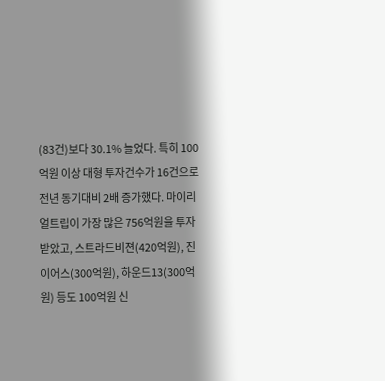(83건)보다 30.1% 늘었다. 특히 100억원 이상 대형 투자건수가 16건으로 전년 동기대비 2배 증가했다. 마이리얼트립이 가장 많은 756억원을 투자받았고, 스트라드비젼(420억원), 진이어스(300억원), 하운드13(300억원) 등도 100억원 신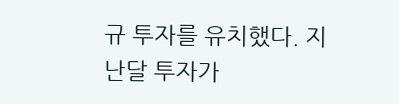규 투자를 유치했다. 지난달 투자가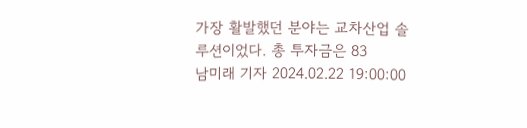가장 활발했던 분야는 교차산업 솔루션이었다. 총 투자금은 83
남미래 기자 2024.02.22 19:00:00